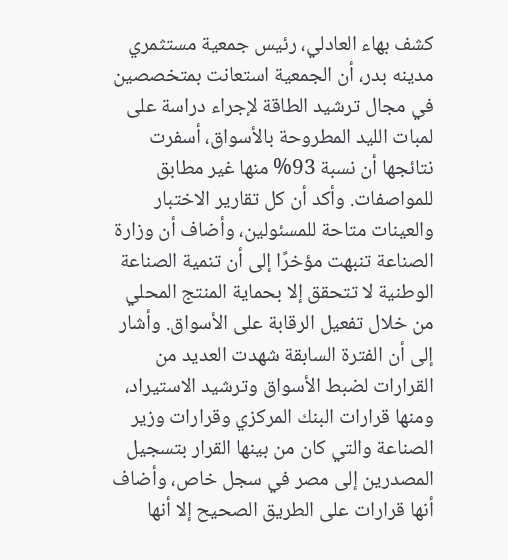كشف بهاء العادلي، رئيس جمعية مستثمري مدينه بدر، أن الجمعية استعانت بمتخصصين في مجال ترشيد الطاقة لإجراء دراسة على لمبات الليد المطروحة بالأسواق، أسفرت نتائجها أن نسبة 93% منها غير مطابق للمواصفات. وأكد أن كل تقارير الاختبار والعينات متاحة للمسئولين، وأضاف أن وزارة الصناعة تنبهت مؤخرًا إلى أن تنمية الصناعة الوطنية لا تتحقق إلا بحماية المنتج المحلي من خلال تفعيل الرقابة على الأسواق. وأشار إلى أن الفترة السابقة شهدت العديد من القرارات لضبط الأسواق وترشيد الاستيراد، ومنها قرارات البنك المركزي وقرارات وزير الصناعة والتي كان من بينها القرار بتسجيل المصدرين إلى مصر في سجل خاص، وأضاف أنها قرارات على الطريق الصحيح إلا أنها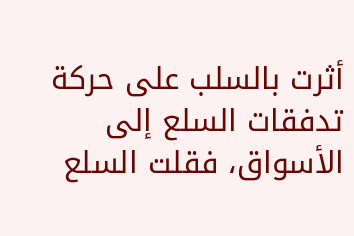أثرت بالسلب على حركة تدفقات السلع إلى الأسواق، فقلت السلع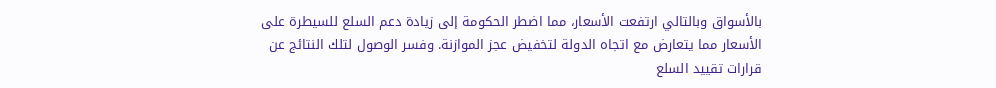بالأسواق وبالتالي ارتفعت الأسعار، مما اضطر الحكومة إلى زيادة دعم السلع للسيطرة على الأسعار مما يتعارض مع اتجاه الدولة لتخفيض عجز الموازنة. وفسر الوصول لتلك النتائج عن قرارات تقييد السلع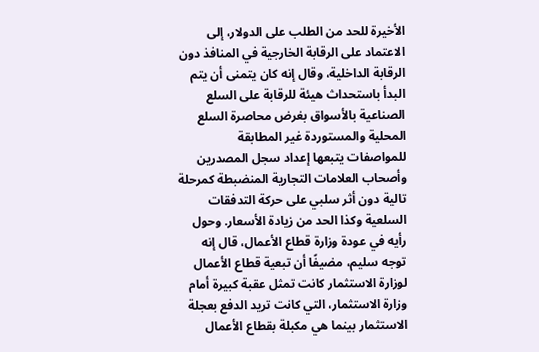الأخيرة للحد من الطلب على الدولار، إلى الاعتماد على الرقابة الخارجية في المنافذ دون الرقابة الداخلية، وقال إنه كان يتمنى أن يتم البدأ باستحداث هيئة للرقابة على السلع الصناعية بالأسواق بغرض محاصرة السلع المحلية والمستوردة غير المطابقة للمواصفات يتبعها إعداد سجل المصدرين وأصحاب العلامات التجارية المنضبطة كمرحلة تالية دون أثر سلبي على حركة التدفقات السلعية وكذا الحد من زيادة الأسعار. وحول رأيه في عودة وزارة قطاع الأعمال، قال إنه توجه سليم، مضيفًا أن تبعية قطاع الأعمال لوزارة الاستثمار كانت تمثل عقبة كبيرة أمام وزارة الاستثمار، التي كانت تريد الدفع بعجلة الاستثمار بينما هي مكبلة بقطاع الأعمال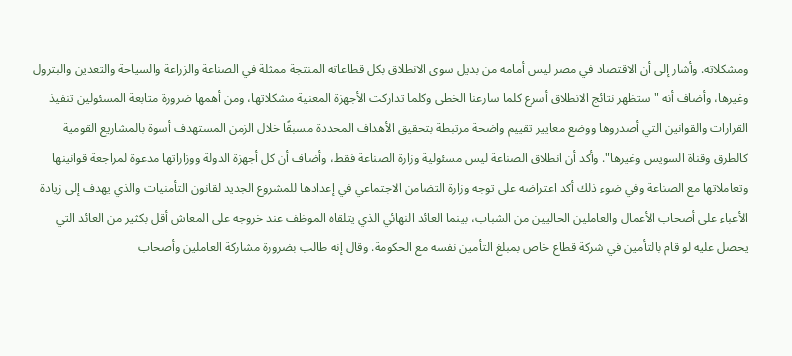ومشكلاته. وأشار إلى أن الاقتصاد في مصر ليس أمامه من بديل سوى الانطلاق بكل قطاعاته المنتجة ممثلة في الصناعة والزراعة والسياحة والتعدين والبترول وغيرها، وأضاف أنه "ستظهر نتائج الانطلاق أسرع كلما سارعنا الخطى وكلما تداركت الأجهزة المعنية مشكلاتها، ومن أهمها ضرورة متابعة المسئولين تنفيذ القرارات والقوانين التي أصدروها ووضع معايير تقييم واضحة مرتبطة بتحقيق الأهداف المحددة مسبقًا خلال الزمن المستهدف أسوة بالمشاريع القومية كالطرق وقناة السويس وغيرها". وأكد أن انطلاق الصناعة ليس مسئولية وزارة الصناعة فقط، وأضاف أن كل أجهزة الدولة ووزاراتها مدعوة لمراجعة قوانينها وتعاملاتها مع الصناعة وفي ضوء ذلك أكد اعتراضه على توجه وزارة التضامن الاجتماعي في إعدادها للمشروع الجديد لقانون التأمنيات والذي يهدف إلى زيادة الأعباء على أصحاب الأعمال والعاملين الحاليين من الشباب، بينما العائد النهائي الذي يتلقاه الموظف عند خروجه على المعاش أقل بكثير من العائد التي يحصل عليه لو قام بالتأمين في شركة قطاع خاص بمبلغ التأمين نفسه مع الحكومة. وقال إنه طالب بضرورة مشاركة العاملين وأصحاب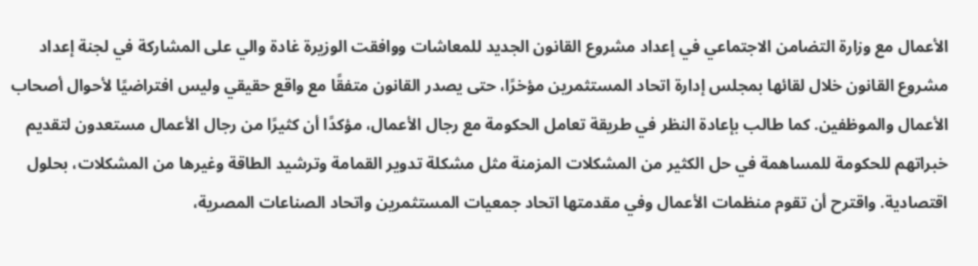الأعمال مع وزارة التضامن الاجتماعي في إعداد مشروع القانون الجديد للمعاشات ووافقت الوزيرة غادة والي على المشاركة في لجنة إعداد مشروع القانون خلال لقائها بمجلس إدارة اتحاد المستثمرين مؤخرًا، حتى يصدر القانون متفقًا مع واقع حقيقي وليس افتراضيًا لأحوال أصحاب الأعمال والموظفين. كما طالب بإعادة النظر في طريقة تعامل الحكومة مع رجال الأعمال، مؤكدًا أن كثيرًا من رجال الأعمال مستعدون لتقديم خبراتهم للحكومة للمساهمة في حل الكثير من المشكلات المزمنة مثل مشكلة تدوير القمامة وترشيد الطاقة وغيرها من المشكلات، بحلول اقتصادية. واقترح أن تقوم منظمات الأعمال وفي مقدمتها اتحاد جمعيات المستثمرين واتحاد الصناعات المصرية،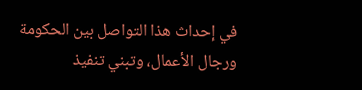في إحداث هذا التواصل بين الحكومة ورجال الأعمال، وتبني تنفيذ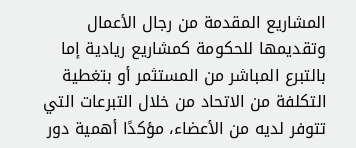المشاريع المقدمة من رجال الأعمال وتقديمها للحكومة كمشاريع ريادية إما بالتبرع المباشر من المستثمر أو بتغطية التكلفة من الاتحاد من خلال التبرعات التي تتوفر لديه من الأعضاء، مؤكدًا أهمية دور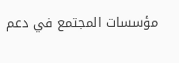مؤسسات المجتمع في دعم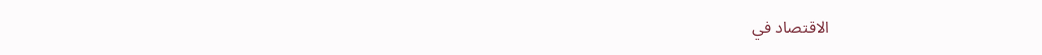الاقتصاد في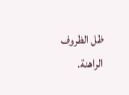ظل الظروف الراهنة.